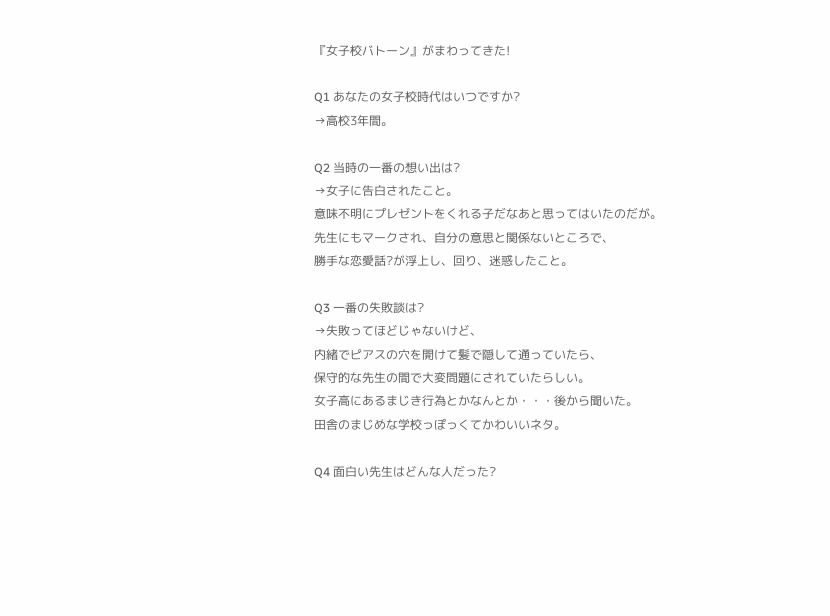『女子校バトーン』がまわってきた!

Q1 あなたの女子校時代はいつですか?
→高校3年間。

Q2 当時の一番の想い出は?
→女子に告白されたこと。
意味不明にプレゼントをくれる子だなあと思ってはいたのだが。
先生にもマークされ、自分の意思と関係ないところで、
勝手な恋愛話?が浮上し、回り、迷惑したこと。

Q3 一番の失敗談は?
→失敗ってほどじゃないけど、
内緒でピアスの穴を開けて髪で隠して通っていたら、
保守的な先生の間で大変問題にされていたらしい。
女子高にあるまじき行為とかなんとか・・・後から聞いた。
田舎のまじめな学校っぽっくてかわいいネタ。

Q4 面白い先生はどんな人だった?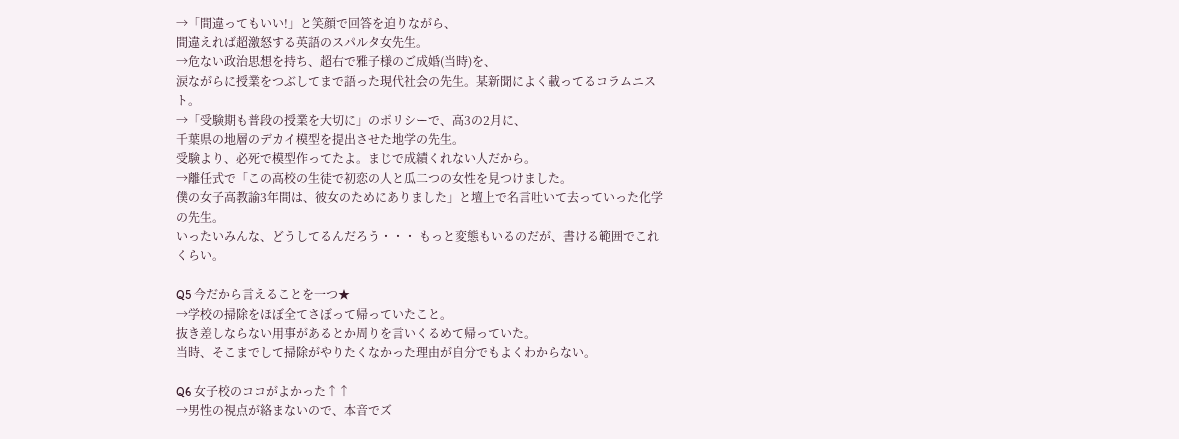→「間違ってもいい!」と笑顔で回答を迫りながら、
間違えれば超激怒する英語のスパルタ女先生。
→危ない政治思想を持ち、超右で雅子様のご成婚(当時)を、
涙ながらに授業をつぶしてまで語った現代社会の先生。某新聞によく載ってるコラムニスト。
→「受験期も普段の授業を大切に」のポリシーで、高3の2月に、
千葉県の地層のデカイ模型を提出させた地学の先生。
受験より、必死で模型作ってたよ。まじで成績くれない人だから。
→離任式で「この高校の生徒で初恋の人と瓜二つの女性を見つけました。
僕の女子高教諭3年間は、彼女のためにありました」と壇上で名言吐いて去っていった化学の先生。
いったいみんな、どうしてるんだろう・・・ もっと変態もいるのだが、書ける範囲でこれくらい。

Q5 今だから言えることを一つ★
→学校の掃除をほぼ全てさぼって帰っていたこと。
抜き差しならない用事があるとか周りを言いくるめて帰っていた。
当時、そこまでして掃除がやりたくなかった理由が自分でもよくわからない。

Q6 女子校のココがよかった↑↑
→男性の視点が絡まないので、本音でズ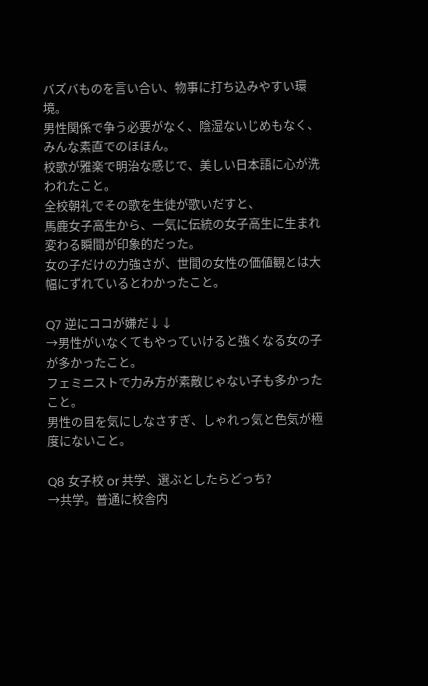バズバものを言い合い、物事に打ち込みやすい環境。
男性関係で争う必要がなく、陰湿ないじめもなく、みんな素直でのほほん。
校歌が雅楽で明治な感じで、美しい日本語に心が洗われたこと。
全校朝礼でその歌を生徒が歌いだすと、
馬鹿女子高生から、一気に伝統の女子高生に生まれ変わる瞬間が印象的だった。
女の子だけの力強さが、世間の女性の価値観とは大幅にずれているとわかったこと。

Q7 逆にココが嫌だ↓↓
→男性がいなくてもやっていけると強くなる女の子が多かったこと。
フェミニストで力み方が素敵じゃない子も多かったこと。
男性の目を気にしなさすぎ、しゃれっ気と色気が極度にないこと。

Q8 女子校 or 共学、選ぶとしたらどっち?
→共学。普通に校舎内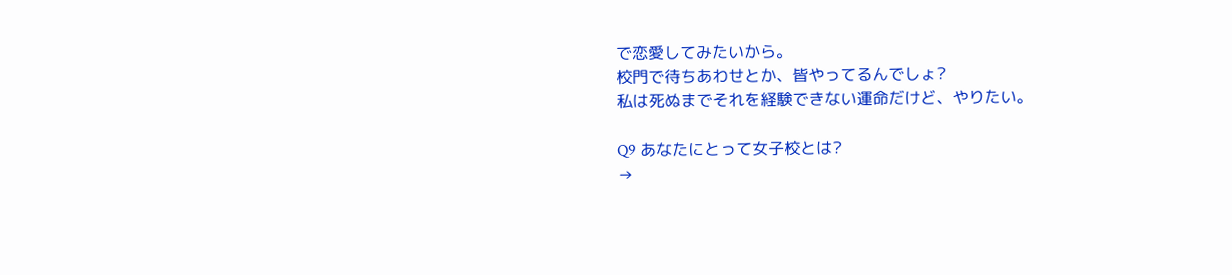で恋愛してみたいから。
校門で待ちあわせとか、皆やってるんでしょ?
私は死ぬまでそれを経験できない運命だけど、やりたい。

Q9 あなたにとって女子校とは?
→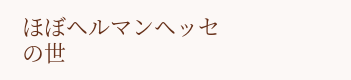ほぼヘルマンヘッセの世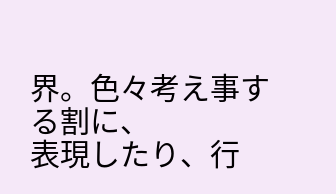界。色々考え事する割に、
表現したり、行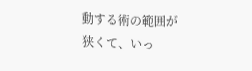動する術の範囲が狭くて、いっ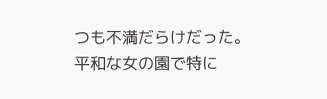つも不満だらけだった。
平和な女の園で特に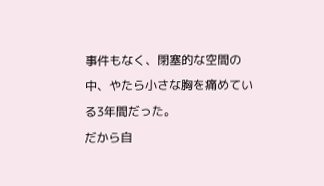事件もなく、閉塞的な空間の中、やたら小さな胸を痛めている3年間だった。
だから自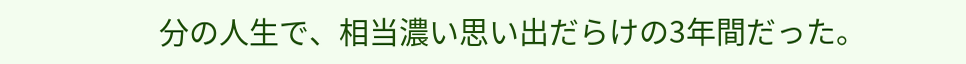分の人生で、相当濃い思い出だらけの3年間だった。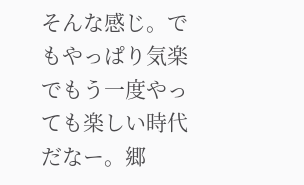そんな感じ。でもやっぱり気楽でもう一度やっても楽しい時代だなー。郷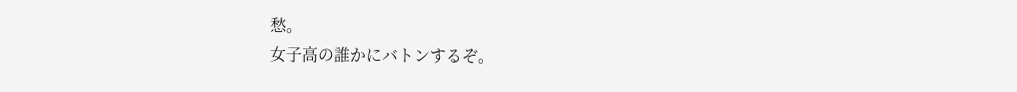愁。
女子高の誰かにバトンするぞ。